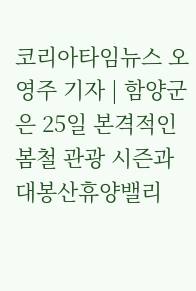코리아타임뉴스 오영주 기자 | 함양군은 25일 본격적인 봄철 관광 시즌과 대봉산휴양밸리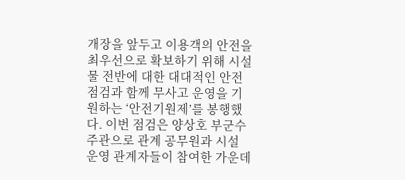개장을 앞두고 이용객의 안전을 최우선으로 확보하기 위해 시설물 전반에 대한 대대적인 안전 점검과 함께 무사고 운영을 기원하는 ‘안전기원제’를 봉행했다. 이번 점검은 양상호 부군수 주관으로 관계 공무원과 시설 운영 관계자들이 참여한 가운데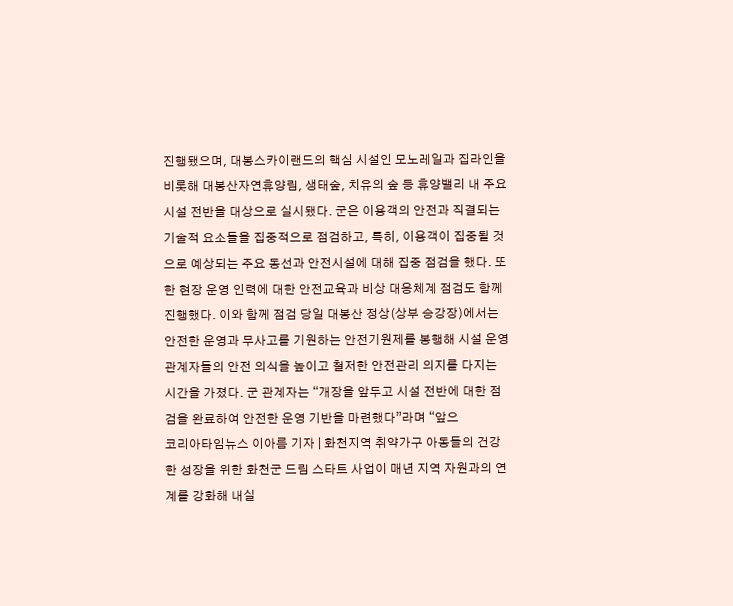진행됐으며, 대봉스카이랜드의 핵심 시설인 모노레일과 집라인을 비롯해 대봉산자연휴양림, 생태숲, 치유의 숲 등 휴양밸리 내 주요 시설 전반을 대상으로 실시됐다. 군은 이용객의 안전과 직결되는 기술적 요소들을 집중적으로 점검하고, 특히, 이용객이 집중될 것으로 예상되는 주요 동선과 안전시설에 대해 집중 점검을 했다. 또한 현장 운영 인력에 대한 안전교육과 비상 대응체계 점검도 함께 진행했다. 이와 함께 점검 당일 대봉산 정상(상부 승강장)에서는 안전한 운영과 무사고를 기원하는 안전기원제를 봉행해 시설 운영 관계자들의 안전 의식을 높이고 철저한 안전관리 의지를 다지는 시간을 가졌다. 군 관계자는 “개장을 앞두고 시설 전반에 대한 점검을 완료하여 안전한 운영 기반을 마련했다”라며 “앞으
코리아타임뉴스 이아름 기자 | 화천지역 취약가구 아동들의 건강한 성장을 위한 화천군 드림 스타트 사업이 매년 지역 자원과의 연계를 강화해 내실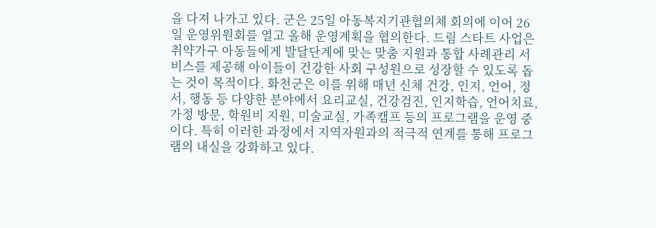을 다져 나가고 있다. 군은 25일 아동복지기관협의체 회의에 이어 26일 운영위원회를 열고 올해 운영계획을 협의한다. 드림 스타트 사업은 취약가구 아동들에게 발달단계에 맞는 맞춤 지원과 통합 사례관리 서비스를 제공해 아이들이 건강한 사회 구성원으로 성장할 수 있도록 돕는 것이 목적이다. 화천군은 이를 위해 매년 신체 건강, 인지, 언어, 정서, 행동 등 다양한 분야에서 요리교실, 건강검진, 인지학습, 언어치료, 가정 방문, 학원비 지원, 미술교실, 가족캠프 등의 프로그램을 운영 중이다. 특히 이러한 과정에서 지역자원과의 적극적 연계를 통해 프로그램의 내실을 강화하고 있다.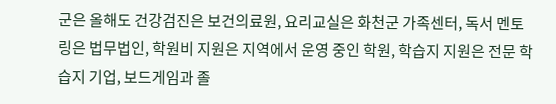군은 올해도 건강검진은 보건의료원, 요리교실은 화천군 가족센터, 독서 멘토링은 법무법인, 학원비 지원은 지역에서 운영 중인 학원, 학습지 지원은 전문 학습지 기업, 보드게임과 졸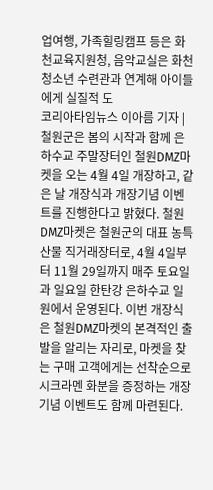업여행, 가족힐링캠프 등은 화천교육지원청, 음악교실은 화천 청소년 수련관과 연계해 아이들에게 실질적 도
코리아타임뉴스 이아름 기자 | 철원군은 봄의 시작과 함께 은하수교 주말장터인 철원DMZ마켓을 오는 4월 4일 개장하고, 같은 날 개장식과 개장기념 이벤트를 진행한다고 밝혔다. 철원DMZ마켓은 철원군의 대표 농특산물 직거래장터로, 4월 4일부터 11월 29일까지 매주 토요일과 일요일 한탄강 은하수교 일원에서 운영된다. 이번 개장식은 철원DMZ마켓의 본격적인 출발을 알리는 자리로, 마켓을 찾는 구매 고객에게는 선착순으로 시크라멘 화분을 증정하는 개장기념 이벤트도 함께 마련된다.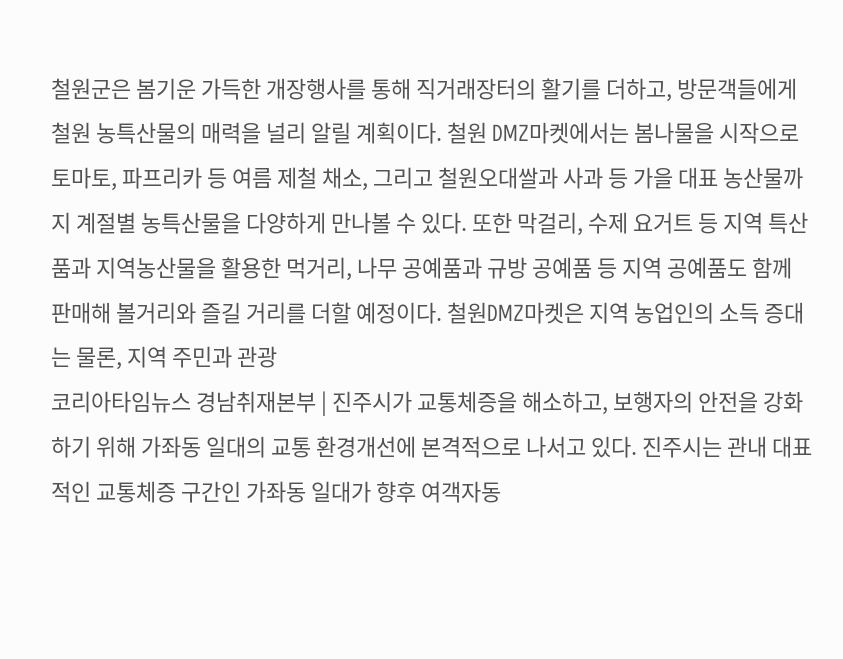철원군은 봄기운 가득한 개장행사를 통해 직거래장터의 활기를 더하고, 방문객들에게 철원 농특산물의 매력을 널리 알릴 계획이다. 철원 DMZ마켓에서는 봄나물을 시작으로 토마토, 파프리카 등 여름 제철 채소, 그리고 철원오대쌀과 사과 등 가을 대표 농산물까지 계절별 농특산물을 다양하게 만나볼 수 있다. 또한 막걸리, 수제 요거트 등 지역 특산품과 지역농산물을 활용한 먹거리, 나무 공예품과 규방 공예품 등 지역 공예품도 함께 판매해 볼거리와 즐길 거리를 더할 예정이다. 철원DMZ마켓은 지역 농업인의 소득 증대는 물론, 지역 주민과 관광
코리아타임뉴스 경남취재본부 | 진주시가 교통체증을 해소하고, 보행자의 안전을 강화하기 위해 가좌동 일대의 교통 환경개선에 본격적으로 나서고 있다. 진주시는 관내 대표적인 교통체증 구간인 가좌동 일대가 향후 여객자동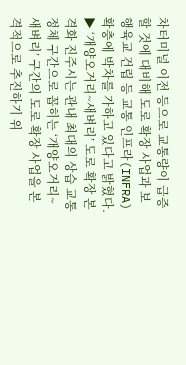차터미널 이전 등으로 교통량이 급증할 것에 대비해 도로 확장 사업과 보행육교 건립 등 교통 인프라(INFRA) 확충에 박차를 가하고 있다고 밝혔다. ▶ ‘개양오거리~새벼리’ 도로 확장 본격화 진주시는 관내 최대의 상습 교통정체 구간으로 꼽히는 ‘개양오거리~새벼리’ 구간의 도로 확장 사업을 본격적으로 추진하기 위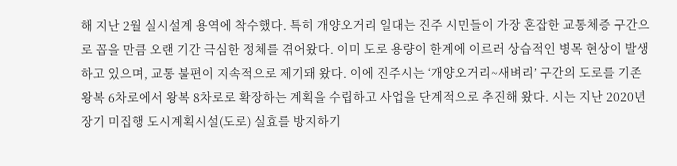해 지난 2월 실시설계 용역에 착수했다. 특히 개양오거리 일대는 진주 시민들이 가장 혼잡한 교통체증 구간으로 꼽을 만큼 오랜 기간 극심한 정체를 겪어왔다. 이미 도로 용량이 한계에 이르러 상습적인 병목 현상이 발생하고 있으며, 교통 불편이 지속적으로 제기돼 왔다. 이에 진주시는 ‘개양오거리~새벼리’ 구간의 도로를 기존 왕복 6차로에서 왕복 8차로로 확장하는 계획을 수립하고 사업을 단계적으로 추진해 왔다. 시는 지난 2020년 장기 미집행 도시계획시설(도로) 실효를 방지하기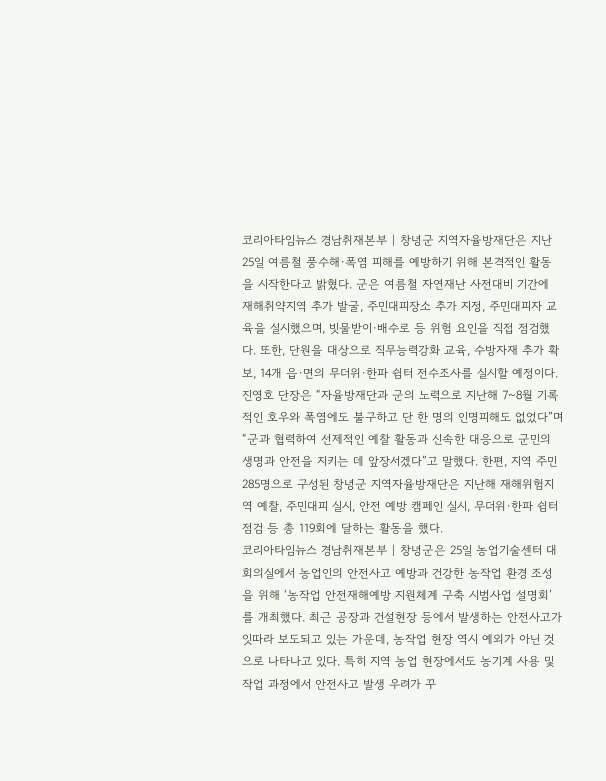코리아타임뉴스 경남취재본부 | 창녕군 지역자율방재단은 지난 25일 여름철 풍수해·폭염 피해를 예방하기 위해 본격적인 활동을 시작한다고 밝혔다. 군은 여름철 자연재난 사전대비 기간에 재해취약지역 추가 발굴, 주민대피장소 추가 지정, 주민대피자 교육을 실시했으며, 빗물받이·배수로 등 위험 요인을 직접 점검했다. 또한, 단원을 대상으로 직무능력강화 교육, 수방자재 추가 확보, 14개 읍·면의 무더위·한파 쉼터 전수조사를 실시할 예정이다. 진영호 단장은 “자율방재단과 군의 노력으로 지난해 7~8월 기록적인 호우와 폭염에도 불구하고 단 한 명의 인명피해도 없었다”며 “군과 협력하여 선제적인 예찰 활동과 신속한 대응으로 군민의 생명과 안전을 지키는 데 앞장서겠다”고 말했다. 한편, 지역 주민 285명으로 구성된 창녕군 지역자율방재단은 지난해 재해위험지역 예찰, 주민대피 실시, 안전 예방 캠페인 실시, 무더위·한파 쉼터 점검 등 총 119회에 달하는 활동을 했다.
코리아타임뉴스 경남취재본부 | 창녕군은 25일 농업기술센터 대회의실에서 농업인의 안전사고 예방과 건강한 농작업 환경 조성을 위해 ‘농작업 안전재해예방 지원체계 구축 시범사업 설명회’를 개최했다. 최근 공장과 건설현장 등에서 발생하는 안전사고가 잇따라 보도되고 있는 가운데, 농작업 현장 역시 예외가 아닌 것으로 나타나고 있다. 특히 지역 농업 현장에서도 농기계 사용 및 작업 과정에서 안전사고 발생 우려가 꾸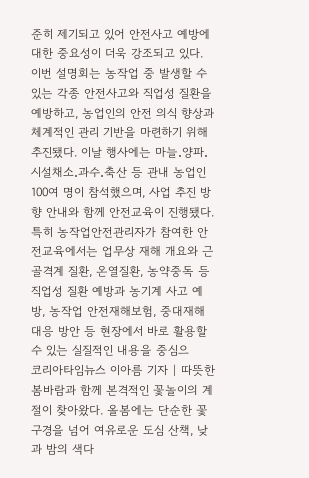준히 제기되고 있어 안전사고 예방에 대한 중요성이 더욱 강조되고 있다. 이번 설명회는 농작업 중 발생할 수 있는 각종 안전사고와 직업성 질환을 예방하고, 농업인의 안전 의식 향상과 체계적인 관리 기반을 마련하기 위해 추진됐다. 이날 행사에는 마늘․양파․시설채소․과수․축산 등 관내 농업인 100여 명이 참석했으며, 사업 추진 방향 안내와 함께 안전교육이 진행됐다. 특히 농작업안전관리자가 참여한 안전교육에서는 업무상 재해 개요와 근골격계 질환, 온열질환, 농약중독 등 직업성 질환 예방과 농기계 사고 예방, 농작업 안전재해보험, 중대재해 대응 방안 등 현장에서 바로 활용할 수 있는 실질적인 내용을 중심으
코리아타임뉴스 이아름 기자 | 따뜻한 봄바람과 함께 본격적인 꽃놀이의 계절이 찾아왔다. 올봄에는 단순한 꽃구경을 넘어 여유로운 도심 산책, 낮과 밤의 색다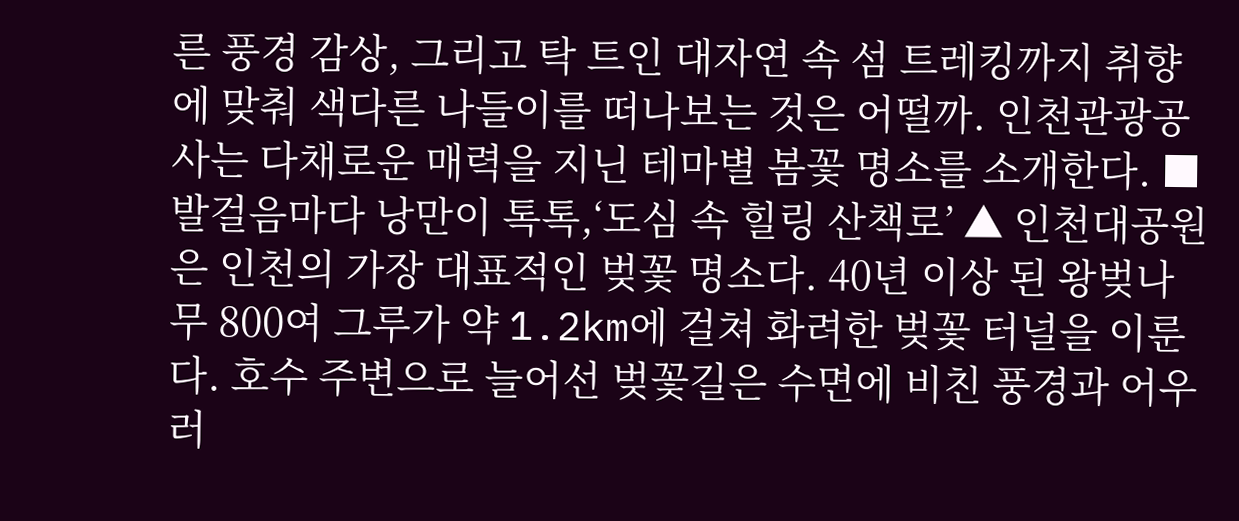른 풍경 감상, 그리고 탁 트인 대자연 속 섬 트레킹까지 취향에 맞춰 색다른 나들이를 떠나보는 것은 어떨까. 인천관광공사는 다채로운 매력을 지닌 테마별 봄꽃 명소를 소개한다. ■ 발걸음마다 낭만이 톡톡,‘도심 속 힐링 산책로’ ▲ 인천대공원은 인천의 가장 대표적인 벚꽃 명소다. 40년 이상 된 왕벚나무 800여 그루가 약 1.2km에 걸쳐 화려한 벚꽃 터널을 이룬다. 호수 주변으로 늘어선 벚꽃길은 수면에 비친 풍경과 어우러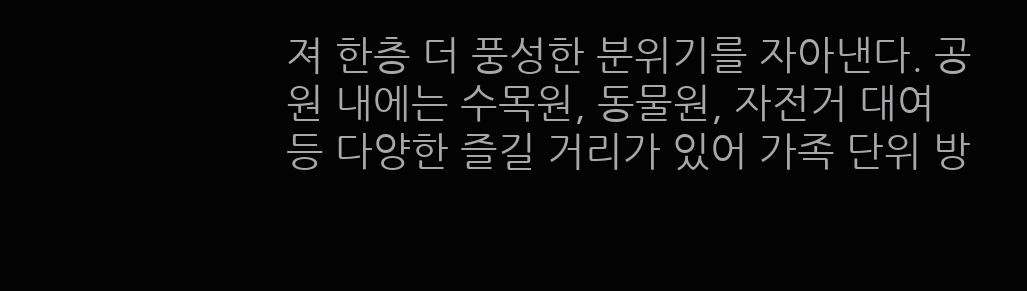져 한층 더 풍성한 분위기를 자아낸다. 공원 내에는 수목원, 동물원, 자전거 대여 등 다양한 즐길 거리가 있어 가족 단위 방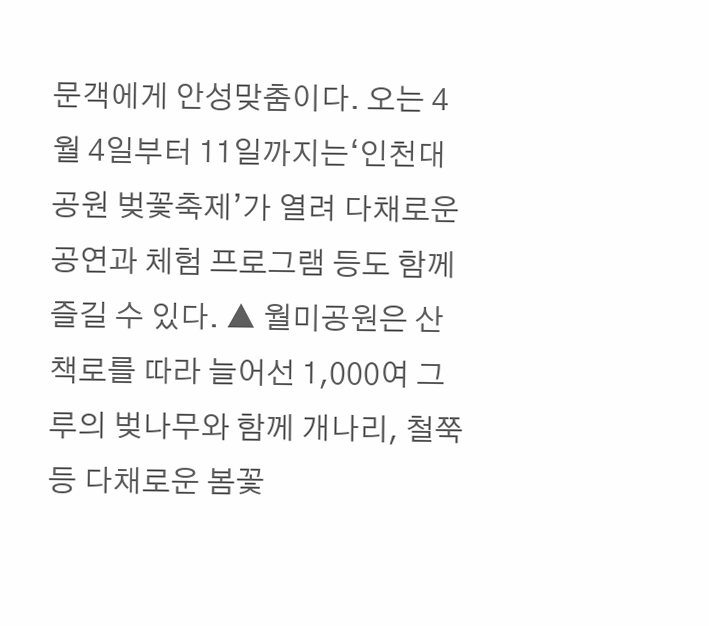문객에게 안성맞춤이다. 오는 4월 4일부터 11일까지는‘인천대공원 벚꽃축제’가 열려 다채로운 공연과 체험 프로그램 등도 함께 즐길 수 있다. ▲ 월미공원은 산책로를 따라 늘어선 1,000여 그루의 벚나무와 함께 개나리, 철쭉 등 다채로운 봄꽃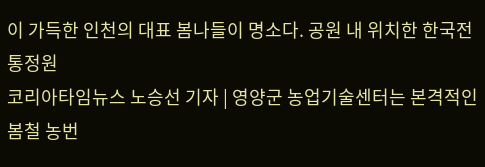이 가득한 인천의 대표 봄나들이 명소다. 공원 내 위치한 한국전통정원
코리아타임뉴스 노승선 기자 | 영양군 농업기술센터는 본격적인 봄철 농번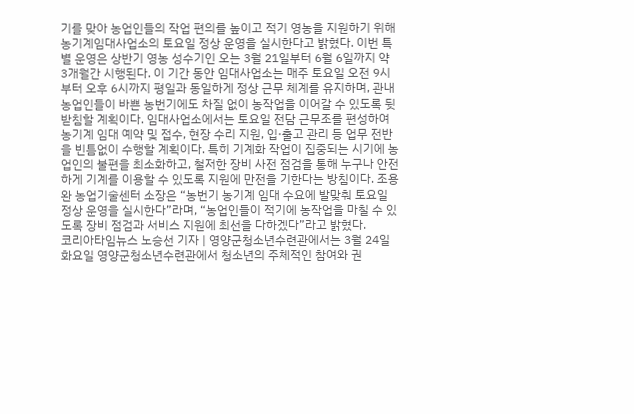기를 맞아 농업인들의 작업 편의를 높이고 적기 영농을 지원하기 위해 농기계임대사업소의 토요일 정상 운영을 실시한다고 밝혔다. 이번 특별 운영은 상반기 영농 성수기인 오는 3월 21일부터 6월 6일까지 약 3개월간 시행된다. 이 기간 동안 임대사업소는 매주 토요일 오전 9시부터 오후 6시까지 평일과 동일하게 정상 근무 체계를 유지하며, 관내 농업인들이 바쁜 농번기에도 차질 없이 농작업을 이어갈 수 있도록 뒷받침할 계획이다. 임대사업소에서는 토요일 전담 근무조를 편성하여 농기계 임대 예약 및 접수, 현장 수리 지원, 입·출고 관리 등 업무 전반을 빈틈없이 수행할 계획이다. 특히 기계화 작업이 집중되는 시기에 농업인의 불편을 최소화하고, 철저한 장비 사전 점검을 통해 누구나 안전하게 기계를 이용할 수 있도록 지원에 만전을 기한다는 방침이다. 조용완 농업기술센터 소장은 “농번기 농기계 임대 수요에 발맞춰 토요일 정상 운영을 실시한다”라며, “농업인들이 적기에 농작업을 마칠 수 있도록 장비 점검과 서비스 지원에 최선을 다하겠다”라고 밝혔다.
코리아타임뉴스 노승선 기자 | 영양군청소년수련관에서는 3월 24일 화요일 영양군청소년수련관에서 청소년의 주체적인 참여와 권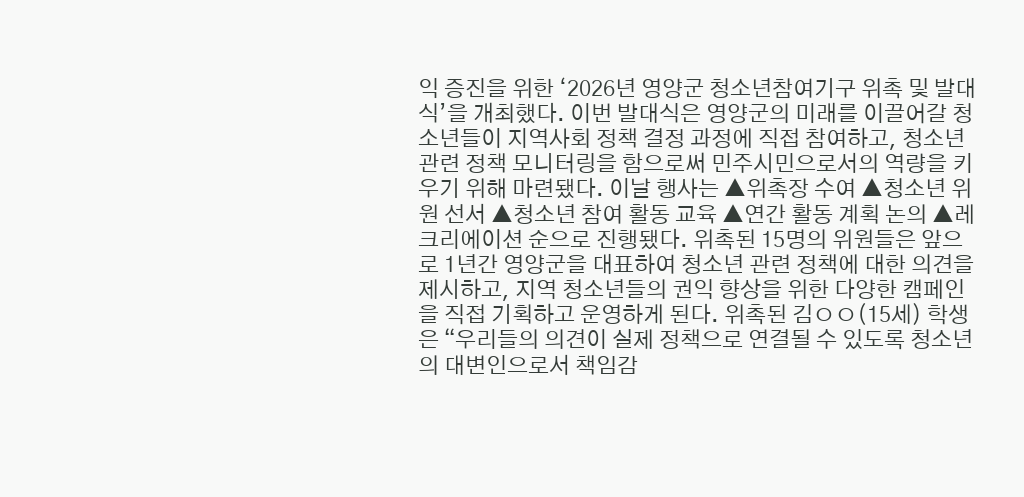익 증진을 위한 ‘2026년 영양군 청소년참여기구 위촉 및 발대식’을 개최했다. 이번 발대식은 영양군의 미래를 이끌어갈 청소년들이 지역사회 정책 결정 과정에 직접 참여하고, 청소년 관련 정책 모니터링을 함으로써 민주시민으로서의 역량을 키우기 위해 마련됐다. 이날 행사는 ▲위촉장 수여 ▲청소년 위원 선서 ▲청소년 참여 활동 교육 ▲연간 활동 계획 논의 ▲레크리에이션 순으로 진행됐다. 위촉된 15명의 위원들은 앞으로 1년간 영양군을 대표하여 청소년 관련 정책에 대한 의견을 제시하고, 지역 청소년들의 권익 향상을 위한 다양한 캠페인을 직접 기획하고 운영하게 된다. 위촉된 김ㅇㅇ(15세) 학생은 “우리들의 의견이 실제 정책으로 연결될 수 있도록 청소년의 대변인으로서 책임감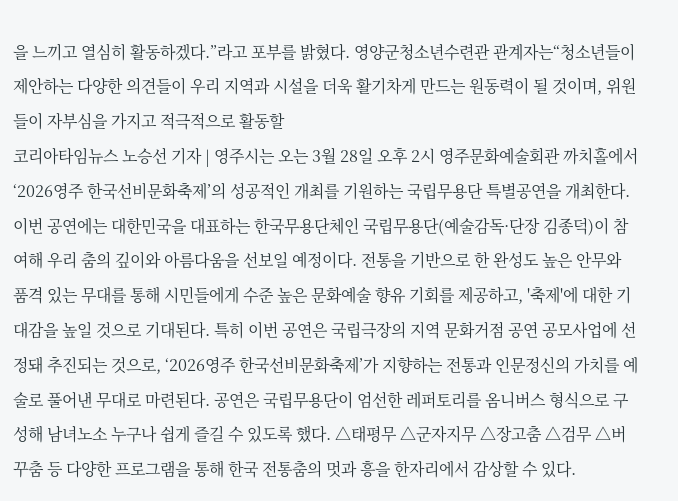을 느끼고 열심히 활동하겠다.”라고 포부를 밝혔다. 영양군청소년수련관 관계자는“청소년들이 제안하는 다양한 의견들이 우리 지역과 시설을 더욱 활기차게 만드는 원동력이 될 것이며, 위원들이 자부심을 가지고 적극적으로 활동할
코리아타임뉴스 노승선 기자 | 영주시는 오는 3월 28일 오후 2시 영주문화예술회관 까치홀에서 ‘2026영주 한국선비문화축제’의 성공적인 개최를 기원하는 국립무용단 특별공연을 개최한다. 이번 공연에는 대한민국을 대표하는 한국무용단체인 국립무용단(예술감독·단장 김종덕)이 참여해 우리 춤의 깊이와 아름다움을 선보일 예정이다. 전통을 기반으로 한 완성도 높은 안무와 품격 있는 무대를 통해 시민들에게 수준 높은 문화예술 향유 기회를 제공하고, '축제'에 대한 기대감을 높일 것으로 기대된다. 특히 이번 공연은 국립극장의 지역 문화거점 공연 공모사업에 선정돼 추진되는 것으로, ‘2026영주 한국선비문화축제’가 지향하는 전통과 인문정신의 가치를 예술로 풀어낸 무대로 마련된다. 공연은 국립무용단이 엄선한 레퍼토리를 옴니버스 형식으로 구성해 남녀노소 누구나 쉽게 즐길 수 있도록 했다. △태평무 △군자지무 △장고춤 △검무 △버꾸춤 등 다양한 프로그램을 통해 한국 전통춤의 멋과 흥을 한자리에서 감상할 수 있다.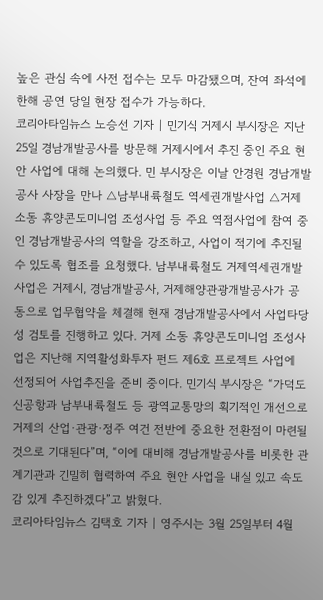높은 관심 속에 사전 접수는 모두 마감됐으며, 잔여 좌석에 한해 공연 당일 현장 접수가 가능하다.
코리아타임뉴스 노승선 기자 | 민기식 거제시 부시장은 지난 25일 경남개발공사를 방문해 거제시에서 추진 중인 주요 현안 사업에 대해 논의했다. 민 부시장은 이날 안경원 경남개발공사 사장을 만나 △남부내륙철도 역세권개발사업 △거제 소동 휴양콘도미니엄 조성사업 등 주요 역점사업에 참여 중인 경남개발공사의 역할을 강조하고, 사업이 적기에 추진될 수 있도록 협조를 요청했다. 남부내륙철도 거제역세권개발 사업은 거제시, 경남개발공사, 거제해양관광개발공사가 공동으로 업무협약을 체결해 현재 경남개발공사에서 사업타당성 검토를 진행하고 있다. 거제 소동 휴양콘도미니엄 조성사업은 지난해 지역활성화투자 펀드 제6호 프로젝트 사업에 선정되어 사업추진을 준비 중이다. 민기식 부시장은 “가덕도신공항과 남부내륙철도 등 광역교통망의 획기적인 개선으로 거제의 산업·관광·정주 여건 전반에 중요한 전환점이 마련될 것으로 기대된다”며, “이에 대비해 경남개발공사를 비롯한 관계기관과 긴밀히 협력하여 주요 현안 사업을 내실 있고 속도감 있게 추진하겠다”고 밝혔다.
코리아타임뉴스 김택호 기자 | 영주시는 3월 25일부터 4월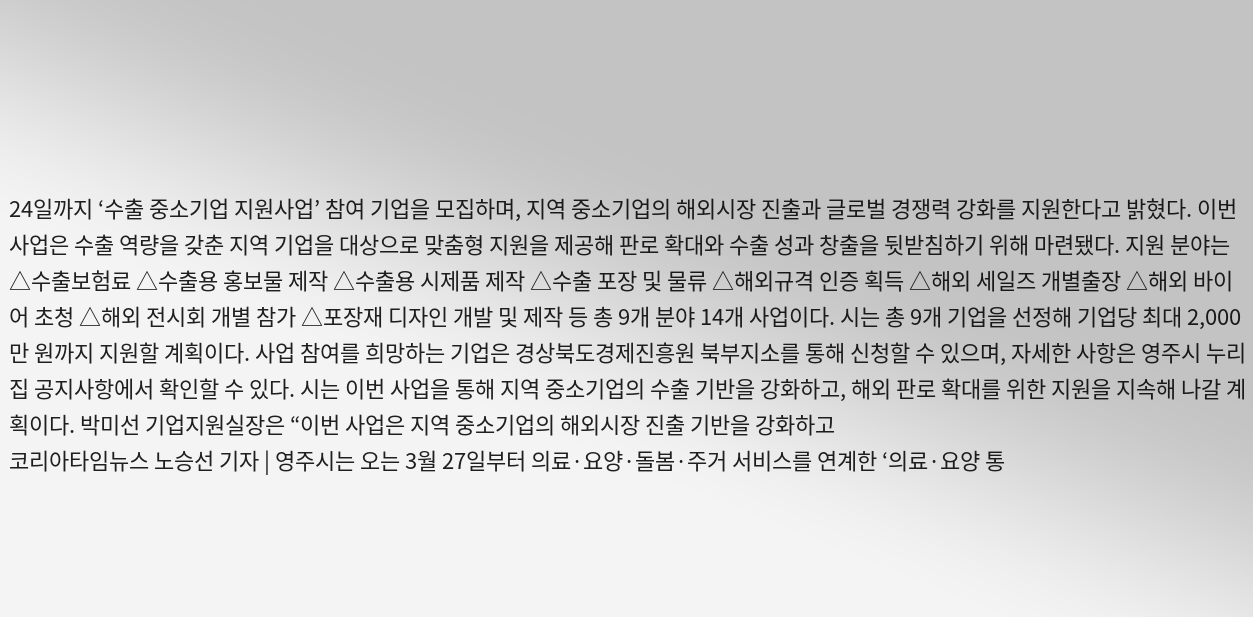24일까지 ‘수출 중소기업 지원사업’ 참여 기업을 모집하며, 지역 중소기업의 해외시장 진출과 글로벌 경쟁력 강화를 지원한다고 밝혔다. 이번 사업은 수출 역량을 갖춘 지역 기업을 대상으로 맞춤형 지원을 제공해 판로 확대와 수출 성과 창출을 뒷받침하기 위해 마련됐다. 지원 분야는 △수출보험료 △수출용 홍보물 제작 △수출용 시제품 제작 △수출 포장 및 물류 △해외규격 인증 획득 △해외 세일즈 개별출장 △해외 바이어 초청 △해외 전시회 개별 참가 △포장재 디자인 개발 및 제작 등 총 9개 분야 14개 사업이다. 시는 총 9개 기업을 선정해 기업당 최대 2,000만 원까지 지원할 계획이다. 사업 참여를 희망하는 기업은 경상북도경제진흥원 북부지소를 통해 신청할 수 있으며, 자세한 사항은 영주시 누리집 공지사항에서 확인할 수 있다. 시는 이번 사업을 통해 지역 중소기업의 수출 기반을 강화하고, 해외 판로 확대를 위한 지원을 지속해 나갈 계획이다. 박미선 기업지원실장은 “이번 사업은 지역 중소기업의 해외시장 진출 기반을 강화하고
코리아타임뉴스 노승선 기자 | 영주시는 오는 3월 27일부터 의료·요양·돌봄·주거 서비스를 연계한 ‘의료·요양 통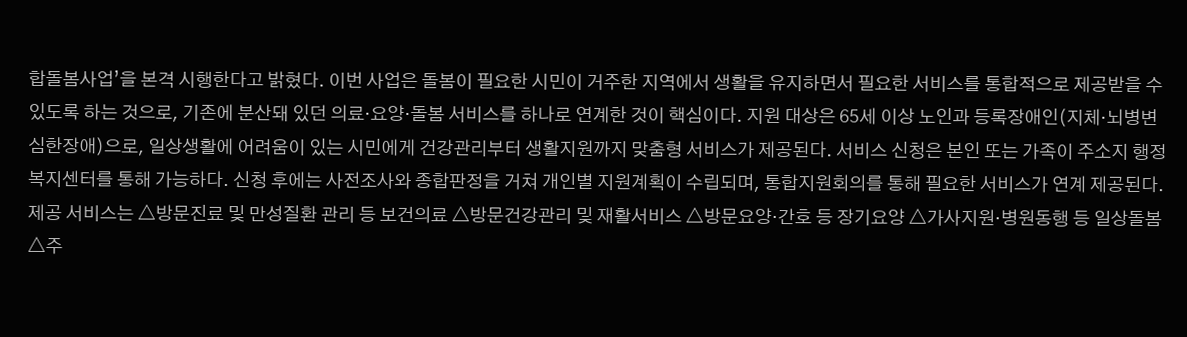합돌봄사업’을 본격 시행한다고 밝혔다. 이번 사업은 돌봄이 필요한 시민이 거주한 지역에서 생활을 유지하면서 필요한 서비스를 통합적으로 제공받을 수 있도록 하는 것으로, 기존에 분산돼 있던 의료·요양·돌봄 서비스를 하나로 연계한 것이 핵심이다. 지원 대상은 65세 이상 노인과 등록장애인(지체·뇌병변 심한장애)으로, 일상생활에 어려움이 있는 시민에게 건강관리부터 생활지원까지 맞춤형 서비스가 제공된다. 서비스 신청은 본인 또는 가족이 주소지 행정복지센터를 통해 가능하다. 신청 후에는 사전조사와 종합판정을 거쳐 개인별 지원계획이 수립되며, 통합지원회의를 통해 필요한 서비스가 연계 제공된다. 제공 서비스는 △방문진료 및 만성질환 관리 등 보건의료 △방문건강관리 및 재활서비스 △방문요양·간호 등 장기요양 △가사지원·병원동행 등 일상돌봄 △주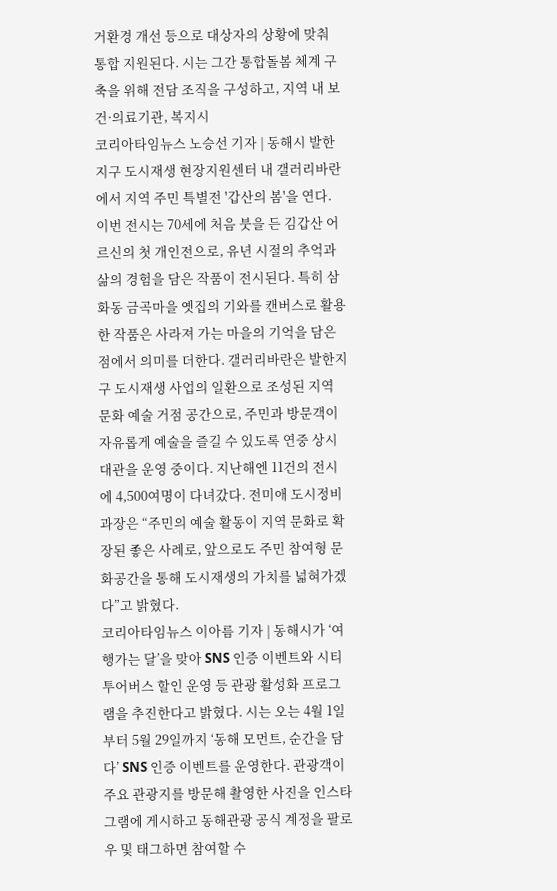거환경 개선 등으로 대상자의 상황에 맞춰 통합 지원된다. 시는 그간 통합돌봄 체계 구축을 위해 전담 조직을 구성하고, 지역 내 보건·의료기관, 복지시
코리아타임뉴스 노승선 기자 | 동해시 발한지구 도시재생 현장지원센터 내 갤러리바란에서 지역 주민 특별전 '갑산의 봄'을 연다. 이번 전시는 70세에 처음 붓을 든 김갑산 어르신의 첫 개인전으로, 유년 시절의 추억과 삶의 경험을 담은 작품이 전시된다. 특히 삼화동 금곡마을 옛집의 기와를 캔버스로 활용한 작품은 사라져 가는 마을의 기억을 담은 점에서 의미를 더한다. 갤러리바란은 발한지구 도시재생 사업의 일환으로 조성된 지역 문화 예술 거점 공간으로, 주민과 방문객이 자유롭게 예술을 즐길 수 있도록 연중 상시 대관을 운영 중이다. 지난해엔 11건의 전시에 4,500여명이 다녀갔다. 전미애 도시정비과장은 “주민의 예술 활동이 지역 문화로 확장된 좋은 사례로, 앞으로도 주민 참여형 문화공간을 통해 도시재생의 가치를 넓혀가겠다”고 밝혔다.
코리아타임뉴스 이아름 기자 | 동해시가 ‘여행가는 달’을 맞아 SNS 인증 이벤트와 시티투어버스 할인 운영 등 관광 활성화 프로그램을 추진한다고 밝혔다. 시는 오는 4월 1일부터 5월 29일까지 ‘동해 모먼트, 순간을 담다’ SNS 인증 이벤트를 운영한다. 관광객이 주요 관광지를 방문해 촬영한 사진을 인스타그램에 게시하고 동해관광 공식 계정을 팔로우 및 태그하면 참여할 수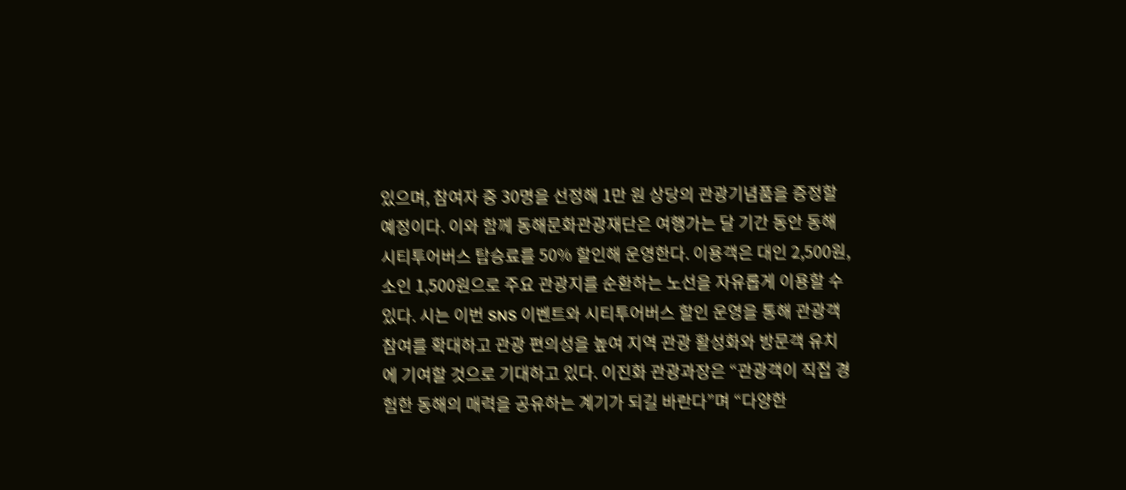있으며, 참여자 중 30명을 선정해 1만 원 상당의 관광기념품을 증정할 예정이다. 이와 함께 동해문화관광재단은 여행가는 달 기간 동안 동해시티투어버스 탑승료를 50% 할인해 운영한다. 이용객은 대인 2,500원, 소인 1,500원으로 주요 관광지를 순환하는 노선을 자유롭게 이용할 수 있다. 시는 이번 SNS 이벤트와 시티투어버스 할인 운영을 통해 관광객 참여를 확대하고 관광 편의성을 높여 지역 관광 활성화와 방문객 유치에 기여할 것으로 기대하고 있다. 이진화 관광과장은 “관광객이 직접 경험한 동해의 매력을 공유하는 계기가 되길 바란다”며 “다양한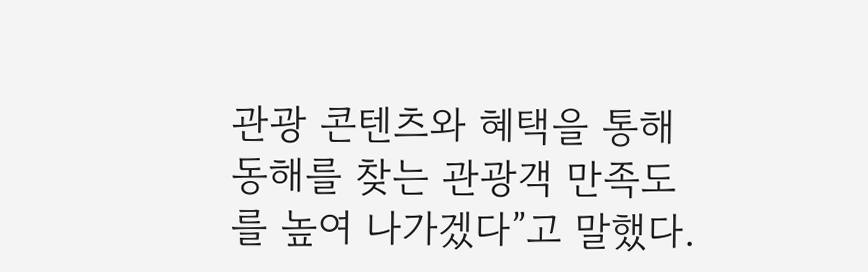관광 콘텐츠와 혜택을 통해 동해를 찾는 관광객 만족도를 높여 나가겠다”고 말했다.